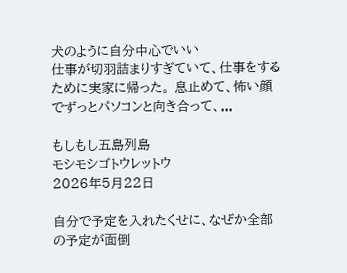犬のように自分中心でいい
仕事が切羽詰まりすぎていて、仕事をするために実家に帰った。 息止めて、怖い顔でずっとパソコンと向き合って、...

もしもし五島列島
モシモシゴトウレットウ
2026年5月22日

自分で予定を入れたくせに、なぜか全部の予定が面倒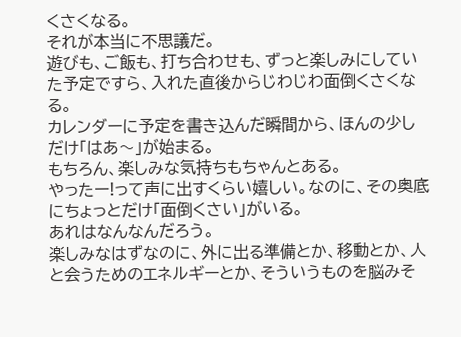くさくなる。
それが本当に不思議だ。
遊びも、ご飯も、打ち合わせも、ずっと楽しみにしていた予定ですら、入れた直後からじわじわ面倒くさくなる。
カレンダーに予定を書き込んだ瞬間から、ほんの少しだけ「はあ〜」が始まる。
もちろん、楽しみな気持ちもちゃんとある。
やったー!って声に出すくらい嬉しい。なのに、その奥底にちょっとだけ「面倒くさい」がいる。
あれはなんなんだろう。
楽しみなはずなのに、外に出る準備とか、移動とか、人と会うためのエネルギーとか、そういうものを脳みそ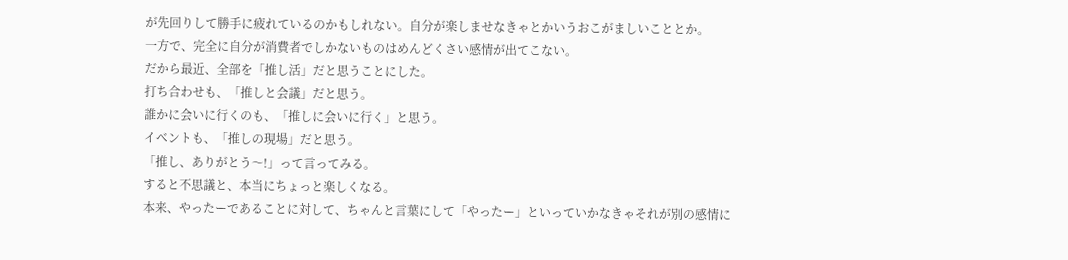が先回りして勝手に疲れているのかもしれない。自分が楽しませなきゃとかいうおこがましいこととか。
一方で、完全に自分が消費者でしかないものはめんどくさい感情が出てこない。
だから最近、全部を「推し活」だと思うことにした。
打ち合わせも、「推しと会議」だと思う。
誰かに会いに行くのも、「推しに会いに行く」と思う。
イベントも、「推しの現場」だと思う。
「推し、ありがとう〜!」って言ってみる。
すると不思議と、本当にちょっと楽しくなる。
本来、やったーであることに対して、ちゃんと言葉にして「やったー」といっていかなきゃそれが別の感情に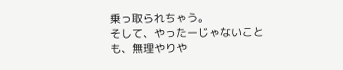乗っ取られちゃう。
そして、やったーじゃないことも、無理やりや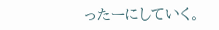ったーにしていく。